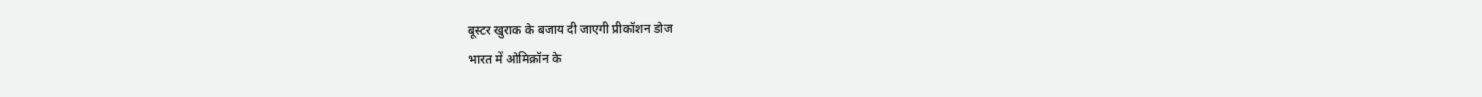बूस्टर खुराक के बजाय दी जाएगी प्रीकॉशन डोज
भारत में ओमिक्रॉन के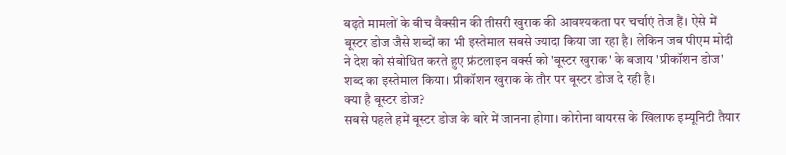बढ़ते मामलों के बीच वैक्सीन की तीसरी खुराक की आवश्यकता पर चर्चाएं तेज हैं। ऐसे में बूस्टर डोज जैसे शब्दों का भी इस्तेमाल सबसे ज्यादा किया जा रहा है। लेकिन जब पीएम मोदी ने देश को संबोधित करते हुए फ्रंटलाइन वर्क्स को 'बूस्टर खुराक' के बजाय 'प्रीकॉशन डोज' शब्द का इस्तेमाल किया। प्रीकॉशन खुराक के तौर पर बूस्टर डोज दे रही है।
क्या है बूस्टर डोज?
सबसे पहले हमें बूस्टर डोज के बारे में जानना होगा। कोरोना वायरस के खिलाफ इम्यूनिटी तैयार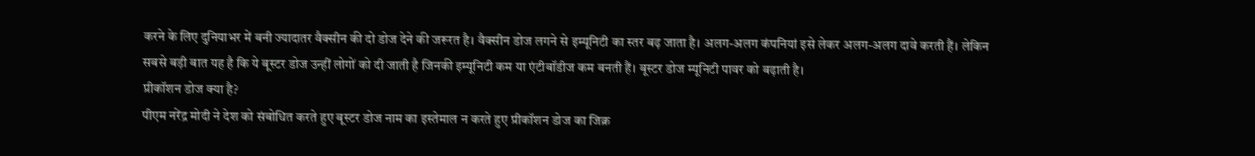करने के लिए दुनियाभर में बनी ज्यादातर वैक्सीन की दो डोज देने की जरूरत है। वैक्सीन डोज लगने से इम्यूनिटी का स्तर बढ़ जाता है। अलग-अलग कंपनियां इसे लेकर अलग-अलग दावे करती हैं। लेकिन सबसे बड़ी बात यह है कि ये बूस्टर डोज उन्हीं लोगों को दी जाती है जिनकी इम्यूनिटी कम या एंटीबॉडीज कम बनती हैं। बूस्टर डोज म्यूनिटी पावर को बढ़ाती है।
प्रीकॉशन डोज क्या है?
पीएम नरेंद्र मोदी ने देश को संबोधित करते हुए बूस्टर डोज नाम का इस्तेमाल न करते हुए प्रीकॉशन डोज का जिक्र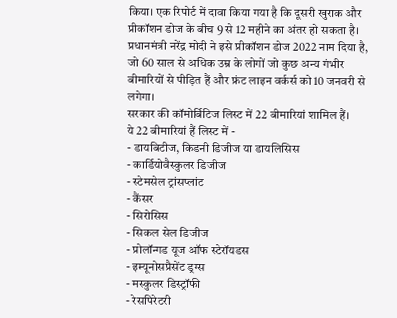किया। एक रिपोर्ट में दावा किया गया है कि दूसरी खुराक और प्रीकॉशन डोज के बीच 9 से 12 महीने का अंतर हो सकता है।
प्रधानमंत्री नरेंद्र मोदी ने इसे प्रीकॉशन डोज 2022 नाम दिया है, जो 60 साल से अधिक उम्र के लोगों जो कुछ अन्य गंभीर बीमारियों से पीड़ित हैं और फ्रंट लाइन वर्कर्स को 10 जनवरी से लगेगा।
सरकार की कॉमोर्बिटिज लिस्ट में 22 बीमारियां शामिल हैं।
ये 22 बीमारियां हैं लिस्ट में -
- डायबिटीज, किडनी डिजीज या डायलिसिस
- कार्डियोवैस्कुलर डिजीज
- स्टेमसेल ट्रांसप्लांट
- कैंसर
- सिरोसिस
- सिकल सेल डिजीज
- प्रोलॉन्गड यूज ऑफ स्टेरॉयडस
- इम्यूनोसप्रैसेंट ड्रग्स
- मस्कुलर डिस्ट्रॉफी
- रेसपिरेटरी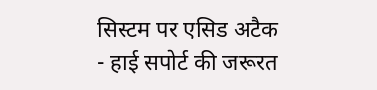सिस्टम पर एसिड अटैक
- हाई सपोर्ट की जरूरत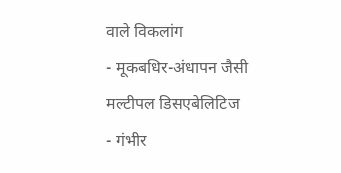वाले विकलांग
- मूकबधिर-अंधापन जैसी मल्टीपल डिसएबेलिटिज
- गंभीर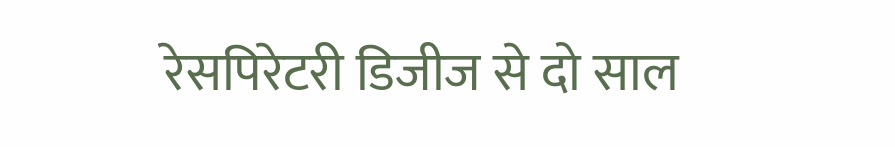रेसपिरेटरी डिजीज से दो साल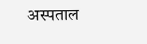अस्पताल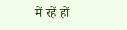में रहें हों